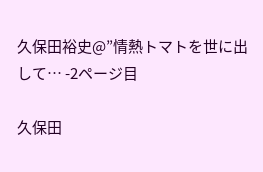久保田裕史@”情熱トマトを世に出して… -2ページ目

久保田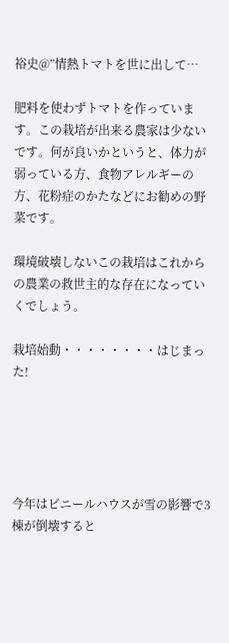裕史@”情熱トマトを世に出して…

肥料を使わずトマトを作っています。この栽培が出来る農家は少ないです。何が良いかというと、体力が弱っている方、食物アレルギーの方、花粉症のかたなどにお勧めの野菜です。

環境破壊しないこの栽培はこれからの農業の救世主的な存在になっていくでしょう。

栽培始動・・・・・・・・はじまった!





今年はビニールハウスが雪の影響で3棟が倒壊すると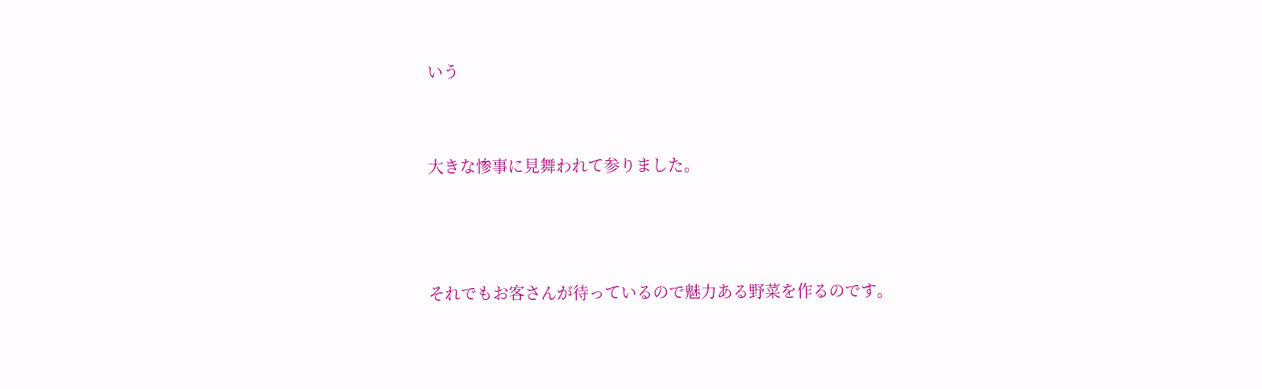いう


大きな惨事に見舞われて参りました。



それでもお客さんが待っているので魅力ある野菜を作るのです。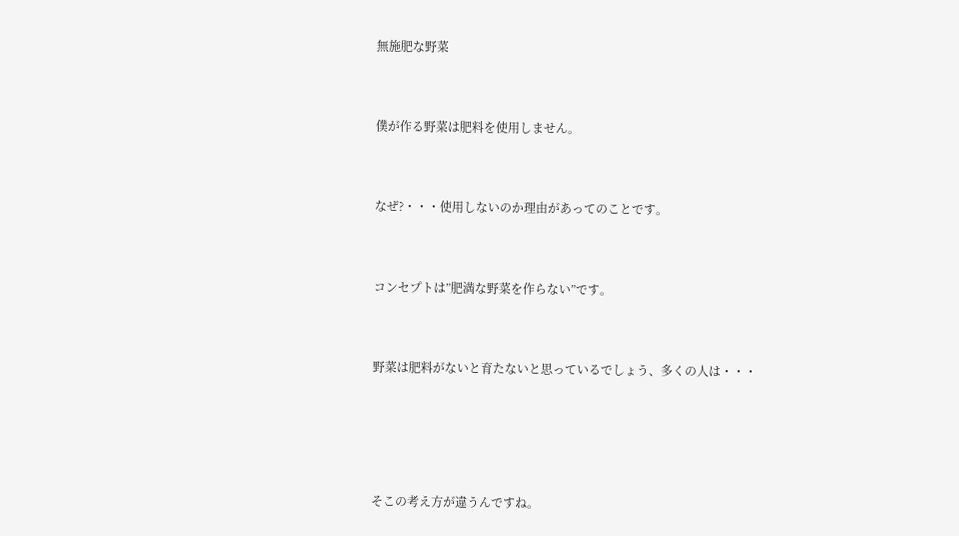無施肥な野菜


僕が作る野菜は肥料を使用しません。


なぜ?・・・使用しないのか理由があってのことです。


コンセプトは”肥満な野菜を作らない”です。


野菜は肥料がないと育たないと思っているでしょう、多くの人は・・・




そこの考え方が違うんですね。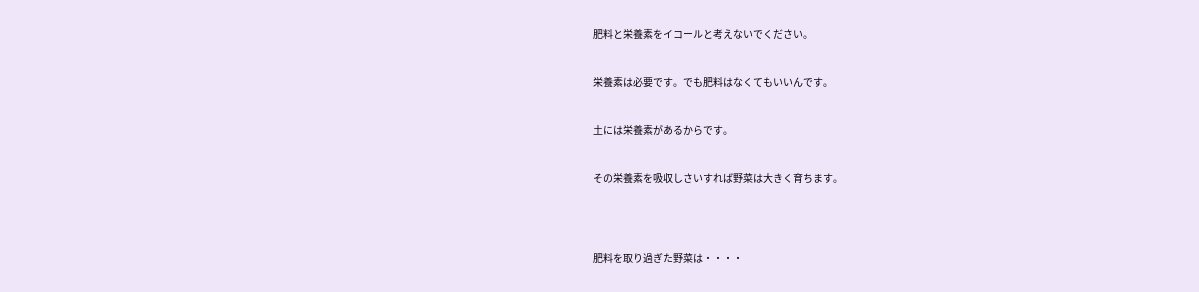肥料と栄養素をイコールと考えないでください。


栄養素は必要です。でも肥料はなくてもいいんです。


土には栄養素があるからです。


その栄養素を吸収しさいすれば野菜は大きく育ちます。




肥料を取り過ぎた野菜は・・・・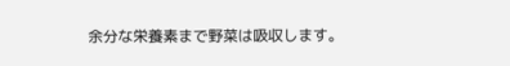余分な栄養素まで野菜は吸収します。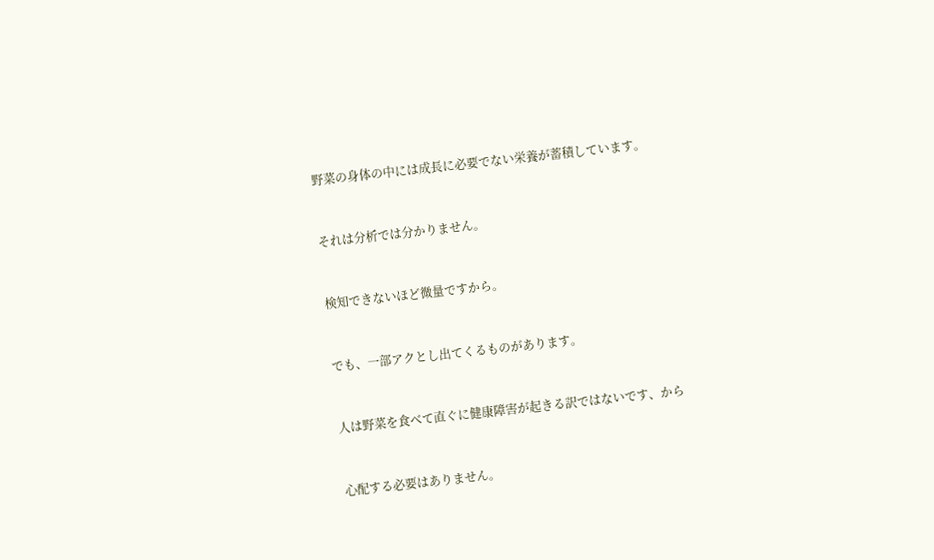野菜の身体の中には成長に必要でない栄養が蓄積しています。


それは分析では分かりません。


検知できないほど微量ですから。


でも、一部アクとし出てくるものがあります。


人は野菜を食べて直ぐに健康障害が起きる訳ではないです、から


心配する必要はありません。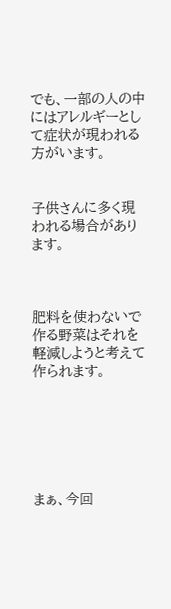でも、一部の人の中にはアレルギーとして症状が現われる方がいます。


子供さんに多く現われる場合があります。



肥料を使わないで作る野菜はそれを軽減しようと考えて作られます。






まぁ、今回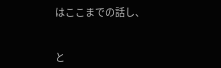はここまでの話し、


と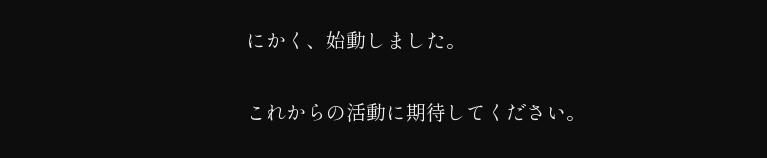にかく、始動しました。


これからの活動に期待してください。